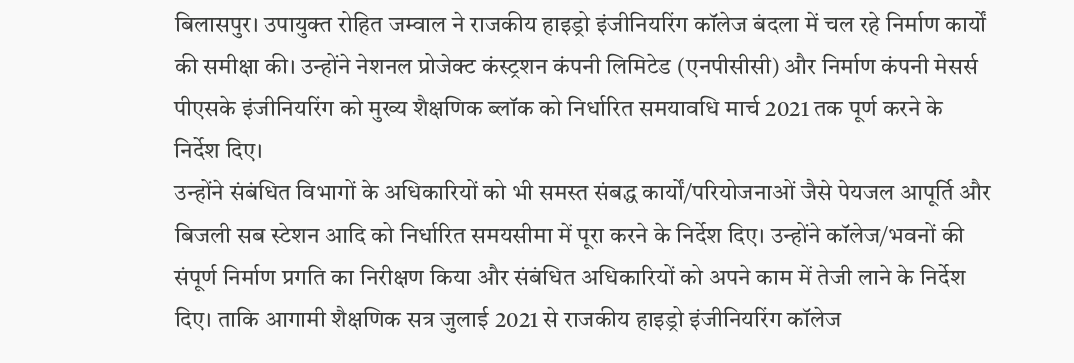बिलासपुर। उपायुक्त रोहित जम्वाल ने राजकीय हाइड्रो इंजीनियरिंग कॉलेज बंदला में चल रहे निर्माण कार्यों की समीक्षा की। उन्होंने नेशनल प्रोजेक्ट कंस्ट्रशन कंपनी लिमिटेड (एनपीसीसी) और निर्माण कंपनी मेसर्स पीएसके इंजीनियरिंग को मुख्य शैक्षणिक ब्लॉक को निर्धारित समयावधि मार्च 2021 तक पूर्ण करने के निर्देश दिए।
उन्होंने संबंधित विभागों के अधिकारियों को भी समस्त संबद्ध कार्यों/परियोजनाओं जैसे पेयजल आपूर्ति और बिजली सब स्टेशन आदि को निर्धारित समयसीमा में पूरा करने के निर्देश दिए। उन्होंने कॉलेज/भवनों की संपूर्ण निर्माण प्रगति का निरीक्षण किया और संबंधित अधिकारियों को अपने काम में तेजी लाने के निर्देश दिए। ताकि आगामी शैक्षणिक सत्र जुलाई 2021 से राजकीय हाइड्रो इंजीनियरिंग कॉलेज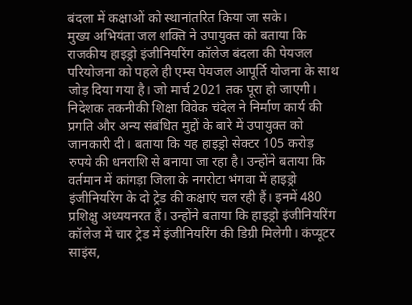बंदला में कक्षाओं को स्थानांतरित किया जा सके।
मुख्य अभियंता जल शक्ति ने उपायुक्त को बताया कि राजकीय हाइड्रो इंजीनियरिंग कॉलेज बंदला की पेयजल परियोजना को पहले ही एम्स पेयजल आपूर्ति योजना के साथ जोड़ दिया गया है। जो मार्च 2021 तक पूरा हो जाएगी। निदेशक तकनीकी शिक्षा विवेक चंदेल ने निर्माण कार्य की प्रगति और अन्य संबंधित मुद्दों के बारे में उपायुक्त को जानकारी दी। बताया कि यह हाइड्रो सेक्टर 105 करोड़ रुपये की धनराशि से बनाया जा रहा है। उन्होंने बताया कि वर्तमान में कांगड़ा जिला के नगरोटा भंगवा में हाइड्रो इंजीनियरिंग के दो ट्रेड की कक्षाएं चल रही हैं। इनमें 480 प्रशिक्षु अध्ययनरत हैं। उन्होंने बताया कि हाइड्रो इंजीनियरिंग कॉलेज में चार ट्रेड में इंजीनियरिंग की डिग्री मिलेगी। कंप्यूटर साइंस,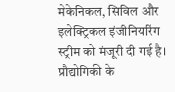मेकेनिकल, सिविल और इलेक्ट्रिकल इंजीनियरिंग स्ट्रीम को मंजूरी दी गई है। प्रौद्योगिकी के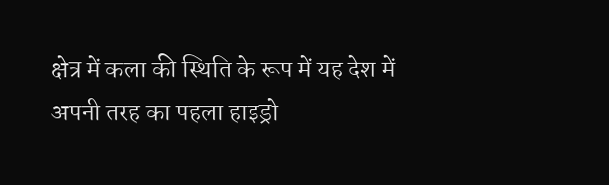क्षेत्र में कला की स्थिति के रूप में यह देश में अपनी तरह का पहला हाइड्रो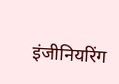इंजीनियरिंग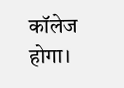कॉलेज होगा।